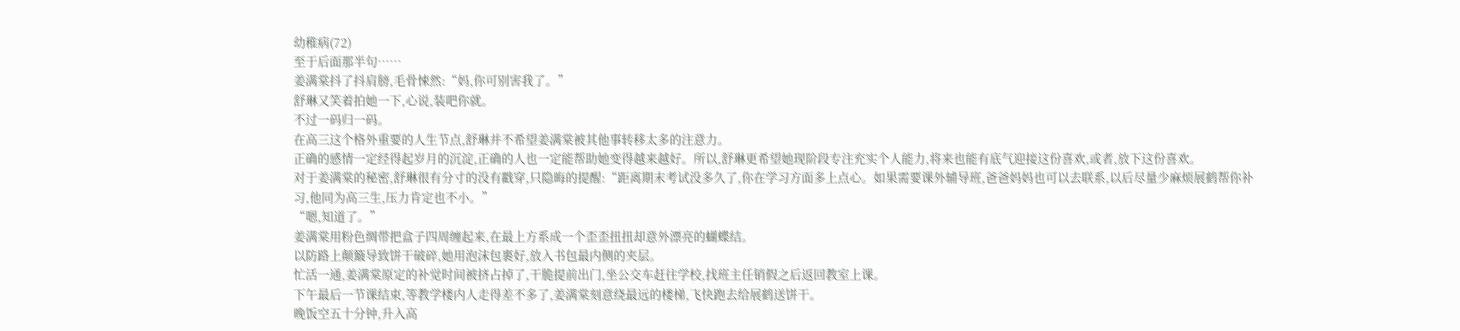幼稚病(72)
至于后面那半句……
姜满棠抖了抖肩膀,毛骨悚然:“妈,你可别害我了。”
舒琳又笑着拍她一下,心说,装吧你就。
不过一码归一码。
在高三这个格外重要的人生节点,舒琳并不希望姜满棠被其他事转移太多的注意力。
正确的感情一定经得起岁月的沉淀,正确的人也一定能帮助她变得越来越好。所以,舒琳更希望她现阶段专注充实个人能力,将来也能有底气迎接这份喜欢,或者,放下这份喜欢。
对于姜满棠的秘密,舒琳很有分寸的没有戳穿,只隐晦的提醒:“距离期末考试没多久了,你在学习方面多上点心。如果需要课外辅导班,爸爸妈妈也可以去联系,以后尽量少麻烦展鹤帮你补习,他同为高三生,压力肯定也不小。”
“嗯,知道了。”
姜满棠用粉色绸带把盒子四周缠起来,在最上方系成一个歪歪扭扭却意外漂亮的蝴蝶结。
以防路上颠簸导致饼干破碎,她用泡沫包裹好,放入书包最内侧的夹层。
忙活一通,姜满棠原定的补觉时间被挤占掉了,干脆提前出门,坐公交车赶往学校,找班主任销假之后返回教室上课。
下午最后一节课结束,等教学楼内人走得差不多了,姜满棠刻意绕最远的楼梯,飞快跑去给展鹤送饼干。
晚饭空五十分钟,升入高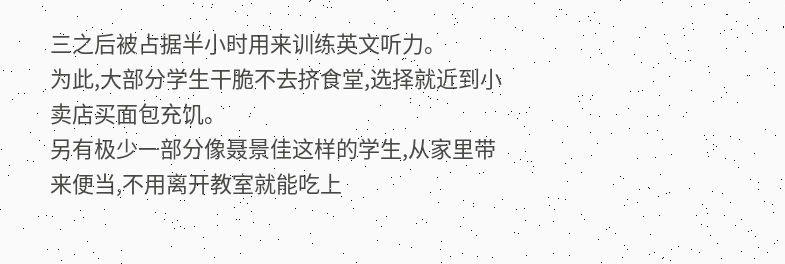三之后被占据半小时用来训练英文听力。
为此,大部分学生干脆不去挤食堂,选择就近到小卖店买面包充饥。
另有极少一部分像聂景佳这样的学生,从家里带来便当,不用离开教室就能吃上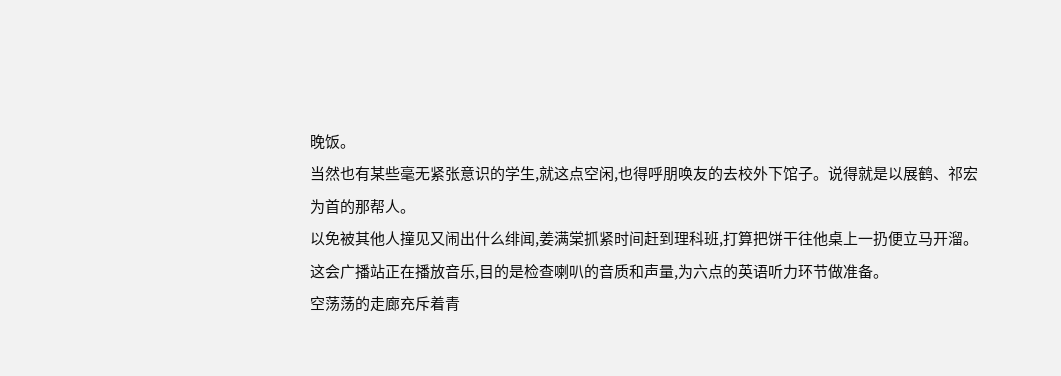晚饭。
当然也有某些毫无紧张意识的学生,就这点空闲,也得呼朋唤友的去校外下馆子。说得就是以展鹤、祁宏为首的那帮人。
以免被其他人撞见又闹出什么绯闻,姜满棠抓紧时间赶到理科班,打算把饼干往他桌上一扔便立马开溜。
这会广播站正在播放音乐,目的是检查喇叭的音质和声量,为六点的英语听力环节做准备。
空荡荡的走廊充斥着青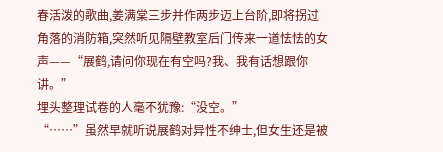春活泼的歌曲,姜满棠三步并作两步迈上台阶,即将拐过角落的消防箱,突然听见隔壁教室后门传来一道怯怯的女声——“展鹤,请问你现在有空吗?我、我有话想跟你讲。”
埋头整理试卷的人毫不犹豫:“没空。”
“……”虽然早就听说展鹤对异性不绅士,但女生还是被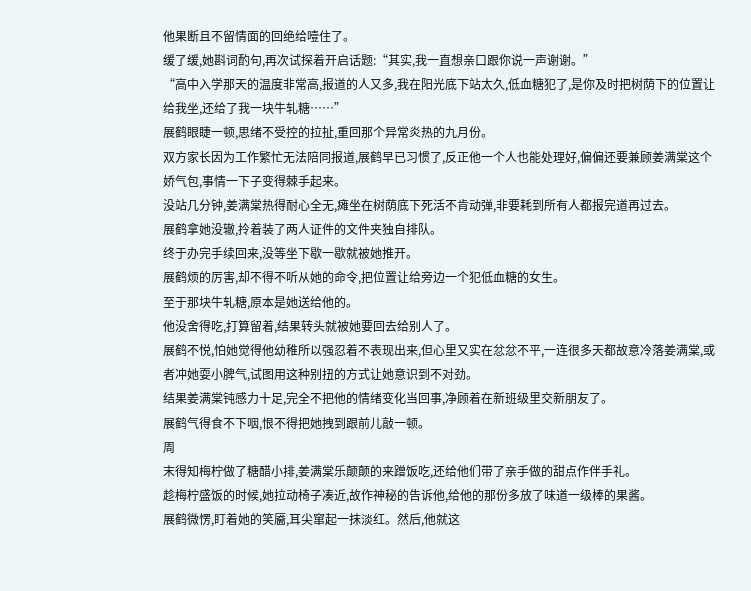他果断且不留情面的回绝给噎住了。
缓了缓,她斟词酌句,再次试探着开启话题:“其实,我一直想亲口跟你说一声谢谢。”
“高中入学那天的温度非常高,报道的人又多,我在阳光底下站太久,低血糖犯了,是你及时把树荫下的位置让给我坐,还给了我一块牛轧糖……”
展鹤眼睫一顿,思绪不受控的拉扯,重回那个异常炎热的九月份。
双方家长因为工作繁忙无法陪同报道,展鹤早已习惯了,反正他一个人也能处理好,偏偏还要兼顾姜满棠这个娇气包,事情一下子变得棘手起来。
没站几分钟,姜满棠热得耐心全无,瘫坐在树荫底下死活不肯动弹,非要耗到所有人都报完道再过去。
展鹤拿她没辙,拎着装了两人证件的文件夹独自排队。
终于办完手续回来,没等坐下歇一歇就被她推开。
展鹤烦的厉害,却不得不听从她的命令,把位置让给旁边一个犯低血糖的女生。
至于那块牛轧糖,原本是她送给他的。
他没舍得吃,打算留着,结果转头就被她要回去给别人了。
展鹤不悦,怕她觉得他幼稚所以强忍着不表现出来,但心里又实在忿忿不平,一连很多天都故意冷落姜满棠,或者冲她耍小脾气,试图用这种别扭的方式让她意识到不对劲。
结果姜满棠钝感力十足,完全不把他的情绪变化当回事,净顾着在新班级里交新朋友了。
展鹤气得食不下咽,恨不得把她拽到跟前儿敲一顿。
周
末得知梅柠做了糖醋小排,姜满棠乐颠颠的来蹭饭吃,还给他们带了亲手做的甜点作伴手礼。
趁梅柠盛饭的时候,她拉动椅子凑近,故作神秘的告诉他,给他的那份多放了味道一级棒的果酱。
展鹤微愣,盯着她的笑靥,耳尖窜起一抹淡红。然后,他就这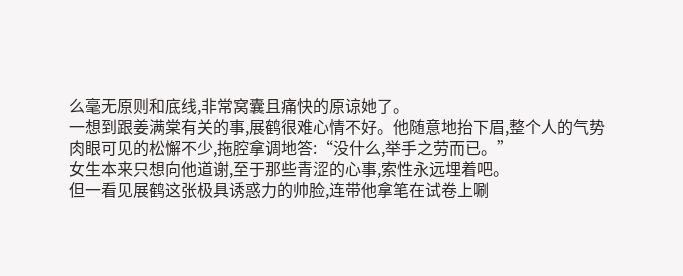么毫无原则和底线,非常窝囊且痛快的原谅她了。
一想到跟姜满棠有关的事,展鹤很难心情不好。他随意地抬下眉,整个人的气势肉眼可见的松懈不少,拖腔拿调地答:“没什么,举手之劳而已。”
女生本来只想向他道谢,至于那些青涩的心事,索性永远埋着吧。
但一看见展鹤这张极具诱惑力的帅脸,连带他拿笔在试卷上唰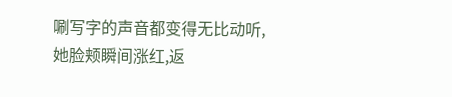唰写字的声音都变得无比动听,她脸颊瞬间涨红,返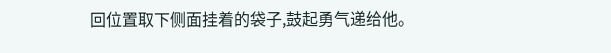回位置取下侧面挂着的袋子,鼓起勇气递给他。